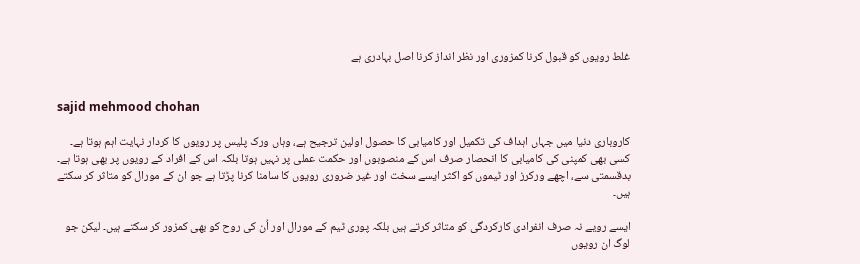غلط رویوں کو قبول کرنا کمزوری اور نظر انداز کرنا اصل بہادری ہے


sajid mehmood chohan

کاروباری دنیا میں جہاں اہداف کی تکمیل اور کامیابی کا حصول اولین ترجیح ہے، وہاں ورک پلیس پر رویوں کا کردار نہایت اہم ہوتا ہے۔ کسی بھی کمپنی کی کامیابی کا انحصار صرف اس کے منصوبوں اور حکمت عملی پر نہیں ہوتا بلکہ اس کے افراد کے رویوں پر بھی ہوتا ہے۔ بدقسمتی سے، اچھے ورکرز اور ٹیموں کو اکثر ایسے سخت اور غیر ضروری رویوں کا سامنا کرنا پڑتا ہے جو ان کے مورال کو متاثر کر سکتے ہیں۔

ایسے رویے نہ صرف انفرادی کارکردگی کو متاثر کرتے ہیں بلکہ پوری ٹیم کے مورال اور اُن کی روح کو بھی کمزور کر سکتے ہیں۔ لیکن جو لوگ ان رویوں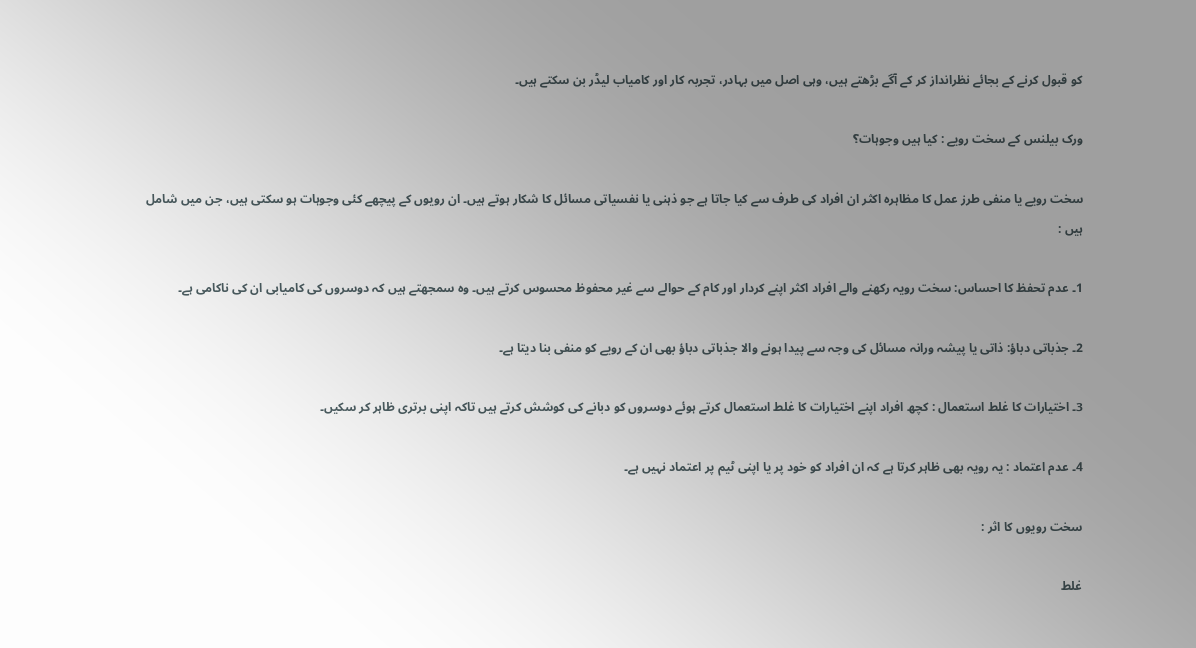کو قبول کرنے کے بجائے نظرانداز کر کے آگے بڑھتے ہیں، وہی اصل میں بہادر، تجربہ کار اور کامیاب لیڈر بن سکتے ہیں۔

ورک بیلنس کے سخت رویے : کیا ہیں وجوہات؟

سخت رویے یا منفی طرز عمل کا مظاہرہ اکثر ان افراد کی طرف سے کیا جاتا ہے جو ذہنی یا نفسیاتی مسائل کا شکار ہوتے ہیں۔ ان رویوں کے پیچھے کئی وجوہات ہو سکتی ہیں، جن میں شامل ہیں :

1۔ عدم تحفظ کا احساس: سخت رویہ رکھنے والے افراد اکثر اپنے کردار اور کام کے حوالے سے غیر محفوظ محسوس کرتے ہیں۔ وہ سمجھتے ہیں کہ دوسروں کی کامیابی ان کی ناکامی ہے۔

2۔ جذباتی دباؤ: ذاتی یا پیشہ ورانہ مسائل کی وجہ سے پیدا ہونے والا جذباتی دباؤ بھی ان کے رویے کو منفی بنا دیتا ہے۔

3۔ اختیارات کا غلط استعمال : کچھ افراد اپنے اختیارات کا غلط استعمال کرتے ہوئے دوسروں کو دبانے کی کوشش کرتے ہیں تاکہ اپنی برتری ظاہر کر سکیں۔

4۔ عدم اعتماد : یہ رویہ بھی ظاہر کرتا ہے کہ ان افراد کو خود پر یا اپنی ٹیم پر اعتماد نہیں ہے۔

سخت رویوں کا اثر :

غلط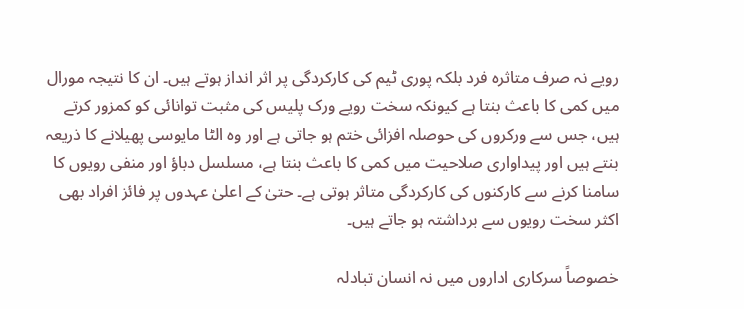رویے نہ صرف متاثرہ فرد بلکہ پوری ٹیم کی کارکردگی پر اثر انداز ہوتے ہیں۔ ان کا نتیجہ مورال میں کمی کا باعث بنتا ہے کیونکہ سخت رویے ورک پلیس کی مثبت توانائی کو کمزور کرتے ہیں، جس سے ورکروں کی حوصلہ افزائی ختم ہو جاتی ہے اور وہ الٹا مایوسی پھیلانے کا ذریعہ بنتے ہیں اور پیداواری صلاحیت میں کمی کا باعث بنتا ہے، مسلسل دباؤ اور منفی رویوں کا سامنا کرنے سے کارکنوں کی کارکردگی متاثر ہوتی ہے۔ حتیٰ کے اعلیٰ عہدوں پر فائز افراد بھی اکثر سخت رویوں سے برداشتہ ہو جاتے ہیں۔

خصوصاً سرکاری اداروں میں نہ انسان تبادلہ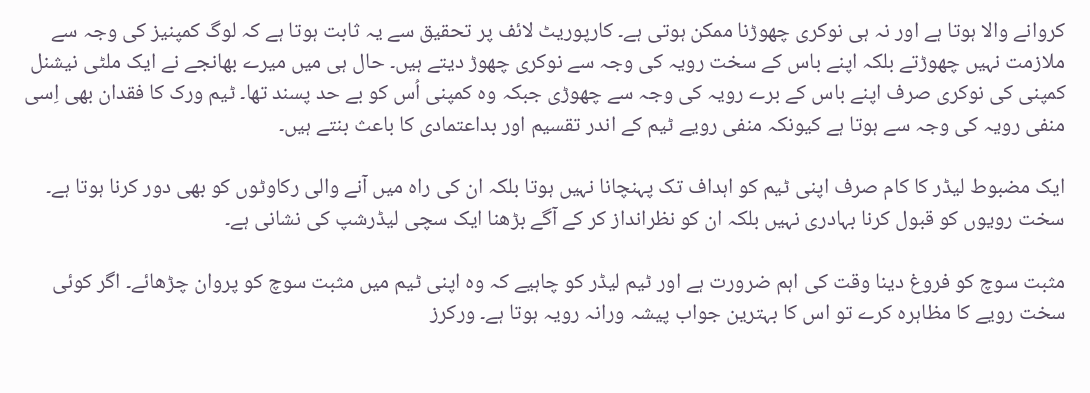کروانے والا ہوتا ہے اور نہ ہی نوکری چھوڑنا ممکن ہوتی ہے۔ کارپوریٹ لائف پر تحقیق سے یہ ثابت ہوتا ہے کہ لوگ کمپنیز کی وجہ سے ملازمت نہیں چھوڑتے بلکہ اپنے باس کے سخت رویہ کی وجہ سے نوکری چھوڑ دیتے ہیں۔ حال ہی میں میرے بھانجے نے ایک ملٹی نیشنل کمپنی کی نوکری صرف اپنے باس کے برے رویہ کی وجہ سے چھوڑی جبکہ وہ کمپنی اُس کو بے حد پسند تھا۔ ٹیم ورک کا فقدان بھی اِسی منفی رویہ کی وجہ سے ہوتا ہے کیونکہ منفی رویے ٹیم کے اندر تقسیم اور بداعتمادی کا باعث بنتے ہیں۔

ایک مضبوط لیڈر کا کام صرف اپنی ٹیم کو اہداف تک پہنچانا نہیں ہوتا بلکہ ان کی راہ میں آنے والی رکاوٹوں کو بھی دور کرنا ہوتا ہے۔ سخت رویوں کو قبول کرنا بہادری نہیں بلکہ ان کو نظرانداز کر کے آگے بڑھنا ایک سچی لیڈرشپ کی نشانی ہے۔

مثبت سوچ کو فروغ دینا وقت کی اہم ضرورت ہے اور ٹیم لیڈر کو چاہیے کہ وہ اپنی ٹیم میں مثبت سوچ کو پروان چڑھائے۔ اگر کوئی سخت رویے کا مظاہرہ کرے تو اس کا بہترین جواب پیشہ ورانہ رویہ ہوتا ہے۔ ورکرز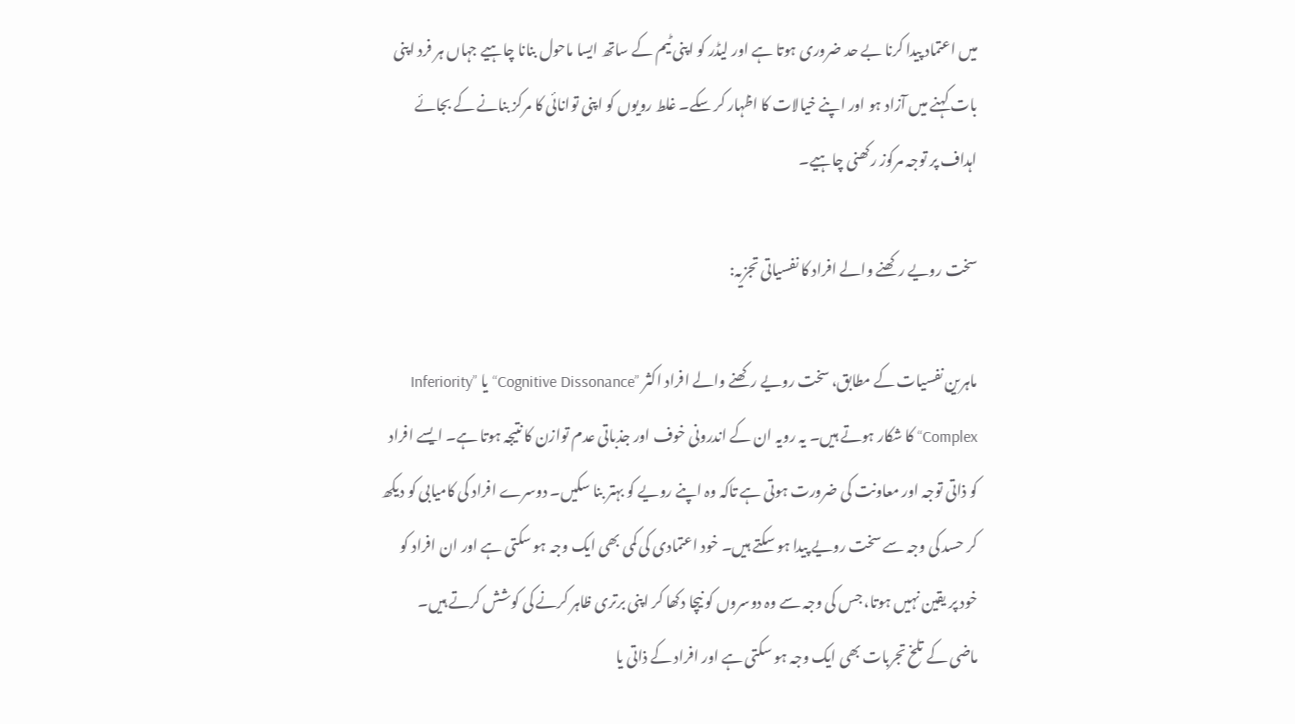میں اعتماد پیدا کرنا بے حد ضروری ہوتا ہے اور لیڈر کو اپنی ٹیم کے ساتھ ایسا ماحول بنانا چاہیے جہاں ہر فرد اپنی بات کہنے میں آزاد ہو اور اپنے خیالات کا اظہار کر سکے۔ غلط رویوں کو اپنی توانائی کا مرکز بنانے کے بجائے اہداف پر توجہ مرکوز رکھنی چاہیے۔

سخت رویے رکھنے والے افراد کا نفسیاتی تجزیہ:

ماہرین نفسیات کے مطابق، سخت رویے رکھنے والے افراد اکثر ”Cognitive Dissonance“ یا ”Inferiority Complex“ کا شکار ہوتے ہیں۔ یہ رویہ ان کے اندرونی خوف اور جذباتی عدم توازن کا نتیجہ ہوتا ہے۔ ایسے افراد کو ذاتی توجہ اور معاونت کی ضرورت ہوتی ہے تاکہ وہ اپنے رویے کو بہتر بنا سکیں۔ دوسرے افراد کی کامیابی کو دیکھ کر حسد کی وجہ سے سخت رویے پیدا ہو سکتے ہیں۔ خود اعتمادی کی کمی بھی ایک وجہ ہو سکتی ہے اور ان افراد کو خود پر یقین نہیں ہوتا، جس کی وجہ سے وہ دوسروں کو نیچا دکھا کر اپنی برتری ظاہر کرنے کی کوشش کرتے ہیں۔ ماضی کے تلخ تجربات بھی ایک وجہ ہو سکتی ہے اور افراد کے ذاتی یا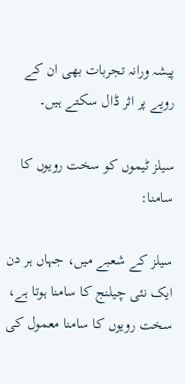پیشہ ورانہ تجربات بھی ان کے رویے پر اثر ڈال سکتے ہیں۔

سیلز ٹیموں کو سخت رویوں کا سامنا:

سیلز کے شعبے میں، جہاں ہر دن ایک نئی چیلنج کا سامنا ہوتا ہے، سخت رویوں کا سامنا معمول کی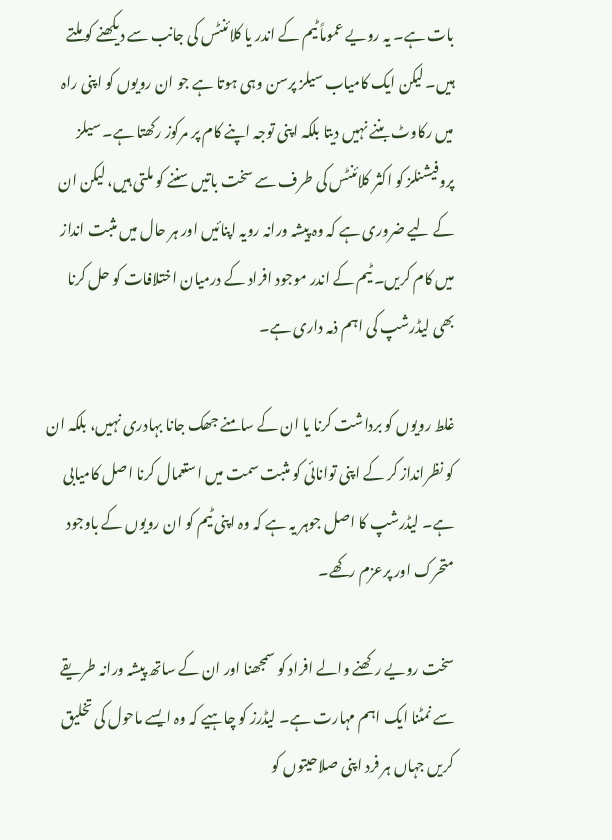بات ہے۔ یہ رویے عموماً ٹیم کے اندر یا کلائنٹس کی جانب سے دیکھنے کو ملتے ہیں۔ لیکن ایک کامیاب سیلز پرسن وہی ہوتا ہے جو ان رویوں کو اپنی راہ میں رکاوٹ بننے نہیں دیتا بلکہ اپنی توجہ اپنے کام پر مرکوز رکھتا ہے۔ سیلز پروفیشنلز کو اکثر کلائنٹس کی طرف سے سخت باتیں سننے کو ملتی ہیں، لیکن ان کے لیے ضروری ہے کہ وہ پیشہ ورانہ رویہ اپنائیں اور ہر حال میں مثبت انداز میں کام کریں۔ ٹیم کے اندر موجود افراد کے درمیان اختلافات کو حل کرنا بھی لیڈرشپ کی اہم ذمہ داری ہے۔

غلط رویوں کو برداشت کرنا یا ان کے سامنے جھک جانا بہادری نہیں، بلکہ ان کو نظرانداز کر کے اپنی توانائی کو مثبت سمت میں استعمال کرنا اصل کامیابی ہے۔ لیڈرشپ کا اصل جوہر یہ ہے کہ وہ اپنی ٹیم کو ان رویوں کے باوجود متحرک اور پرعزم رکھے۔

سخت رویے رکھنے والے افراد کو سمجھنا اور ان کے ساتھ پیشہ ورانہ طریقے سے نمٹنا ایک اہم مہارت ہے۔ لیڈرز کو چاہیے کہ وہ ایسے ماحول کی تخلیق کریں جہاں ہر فرد اپنی صلاحیتوں کو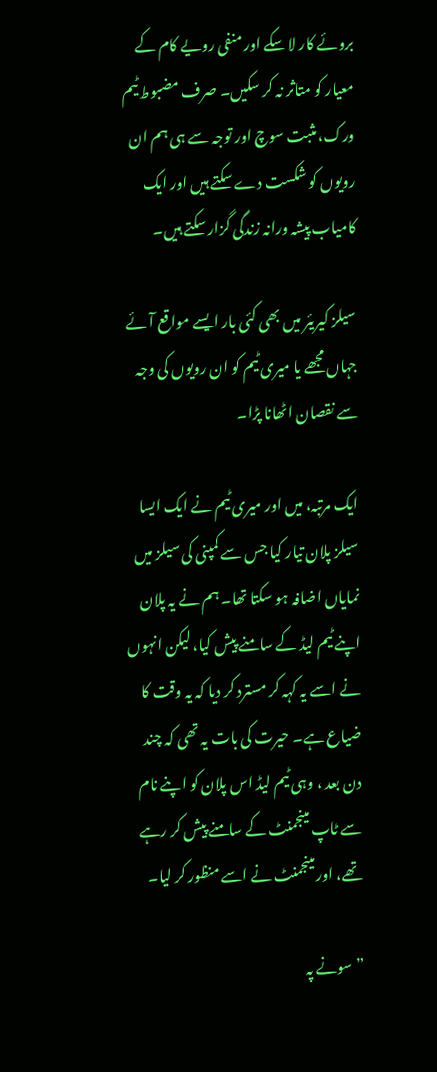بروئے کار لا سکے اور منفی رویے کام کے معیار کو متاثر نہ کر سکیں۔ صرف مضبوط ٹیم ورک، مثبت سوچ اور توجہ سے ہی ہم ان رویوں کو شکست دے سکتے ہیں اور ایک کامیاب پیشہ ورانہ زندگی گزار سکتے ہیں۔

سیلز کیریئر میں بھی کئی بار ایسے مواقع آئے جہاں مجھے یا میری ٹیم کو ان رویوں کی وجہ سے نقصان اٹھانا پڑا۔

ایک مرتبہ، میں اور میری ٹیم نے ایک ایسا سیلز پلان تیار کیا جس سے کمپنی کی سیلز میں نمایاں اضافہ ہو سکتا تھا۔ ہم نے یہ پلان اپنے ٹیم لیڈ کے سامنے پیش کیا، لیکن انہوں نے اسے یہ کہہ کر مسترد کر دیا کہ یہ وقت کا ضیاع ہے۔ حیرت کی بات یہ تھی کہ چند دن بعد ، وہی ٹیم لیڈ اس پلان کو اپنے نام سے ٹاپ مینجمنٹ کے سامنے پیش کر رہے تھے، اور مینجمنٹ نے اسے منظور کر لیا۔

”سونے پہ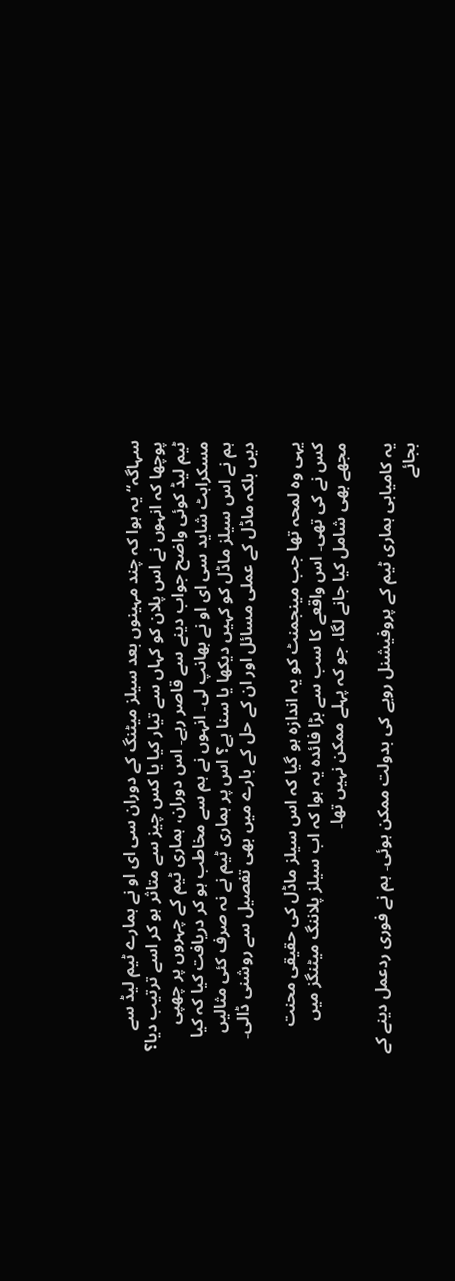سہاگہ“ یہ ہوا کہ چند مہینوں بعد سیلز میٹنگ کے دوران سی ای او نے ہمارے ٹیم لیڈ سے پوچھا کہ انہوں نے اس پلان کو کہاں سے تیار کیا یا کس چیز سے متاثر ہو کر اسے ترتیب دیا؟ ٹیم لیڈ کوئی واضح جواب دینے سے قاصر رہے۔ اس دوران، ہماری ٹیم کے چہروں پر چھپی مسکراہٹ شاید سی ای او نے بھانپ لی۔ انہوں نے ہم سے مخاطب ہو کر دریافت کیا کہ کیا ہم نے اس سیلز ماڈل کو کہیں دیکھا یا سنا ہے؟ اس پر ہماری ٹیم نے نہ صرف کئی مثالیں دیں بلکہ ماڈل کے عملی مسائل اور ان کے حل کے بارے میں بھی تفصیل سے روشنی ڈالی۔

یہی وہ لمحہ تھا جب مینجمنٹ کو یہ اندازہ ہو گیا کہ اس سیلز ماڈل کی حقیقی محنت کس نے کی تھی۔ اس واقعے کا سب سے بڑا فائدہ یہ ہوا کہ اب سیلز پلاننگ میٹنگز میں مجھے بھی شامل کیا جانے لگا، جو کہ پہلے ممکن نہیں تھا۔

یہ کامیابی ہماری ٹیم کے پروفیشنل رویے کی بدولت ممکن ہوئی۔ ہم نے فوری ردعمل دینے کے بجائے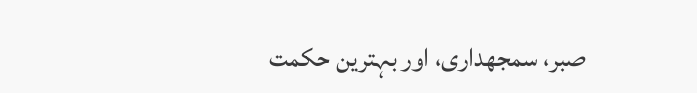صبر، سمجھداری، اور بہترین حکمت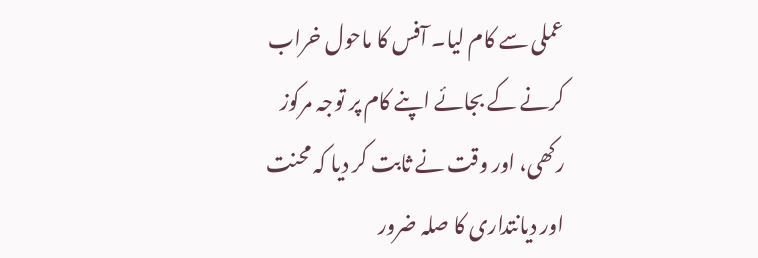عملی سے کام لیا۔ آفس کا ماحول خراب کرنے کے بجائے اپنے کام پر توجہ مرکوز رکھی، اور وقت نے ثابت کر دیا کہ محنت اور دیانتداری کا صلہ ضرور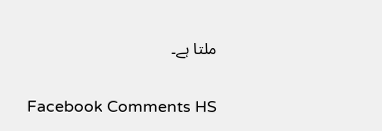ملتا ہے۔

Facebook Comments HS